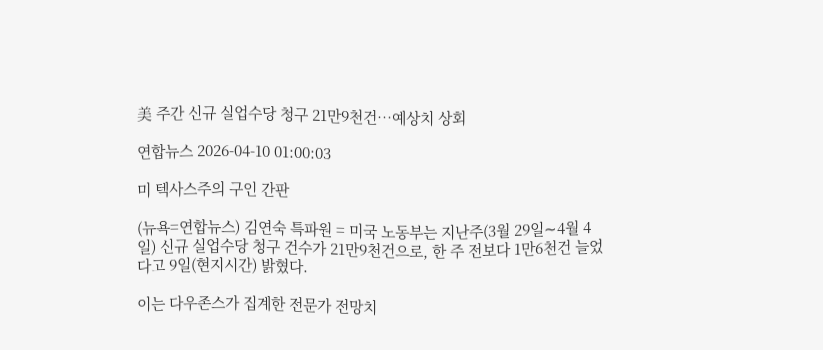美 주간 신규 실업수당 청구 21만9천건…예상치 상회

연합뉴스 2026-04-10 01:00:03

미 텍사스주의 구인 간판

(뉴욕=연합뉴스) 김연숙 특파원 = 미국 노동부는 지난주(3월 29일∼4월 4일) 신규 실업수당 청구 건수가 21만9천건으로, 한 주 전보다 1만6천건 늘었다고 9일(현지시간) 밝혔다.

이는 다우존스가 집계한 전문가 전망치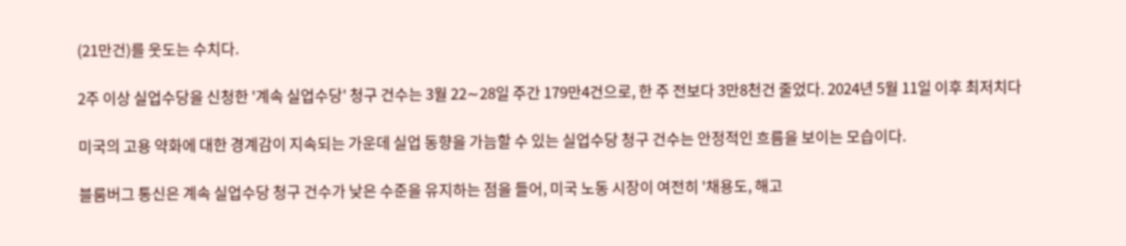(21만건)를 웃도는 수치다.

2주 이상 실업수당을 신청한 '계속 실업수당' 청구 건수는 3월 22∼28일 주간 179만4건으로, 한 주 전보다 3만8천건 줄었다. 2024년 5월 11일 이후 최저치다

미국의 고용 약화에 대한 경계감이 지속되는 가운데 실업 동향을 가늠할 수 있는 실업수당 청구 건수는 안정적인 흐름을 보이는 모습이다.

블룸버그 통신은 계속 실업수당 청구 건수가 낮은 수준을 유지하는 점을 들어, 미국 노동 시장이 여전히 '채용도, 해고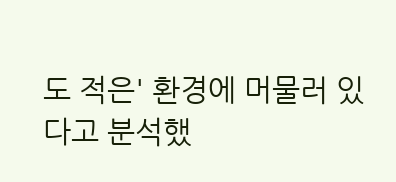도 적은' 환경에 머물러 있다고 분석했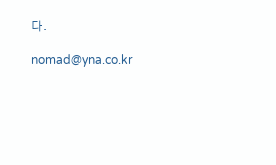다.

nomad@yna.co.kr